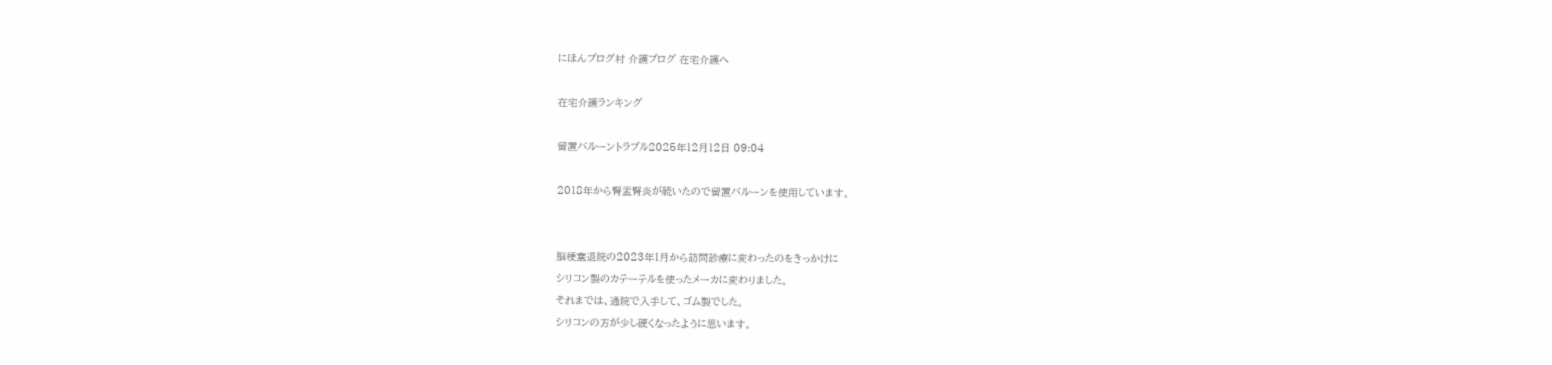にほんブログ村 介護ブログ 在宅介護へ

在宅介護ランキング

留置バルーントラブル2025年12月12日 09:04

2018年から腎盂腎炎が続いたので留置バルーンを使用しています。


脳梗塞退院の2023年1月から訪問診療に変わったのをきっかけに
シリコン製のカテーテルを使ったメーカに変わりました。
それまでは、通院で入手して、ゴム製でした。
シリコンの方が少し硬くなったように思います。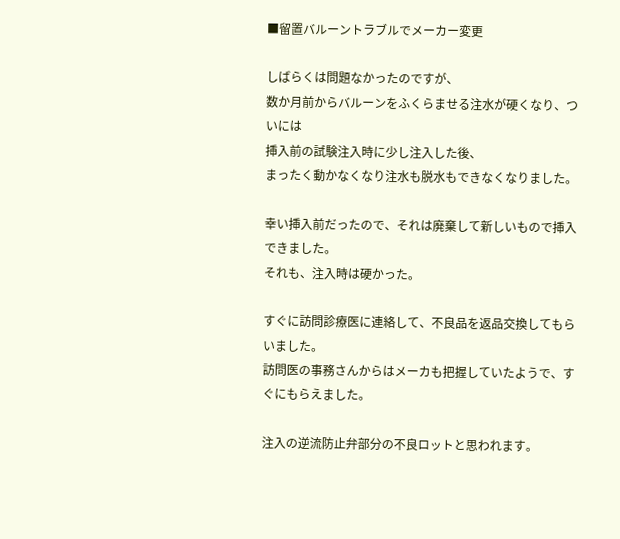■留置バルーントラブルでメーカー変更

しばらくは問題なかったのですが、
数か月前からバルーンをふくらませる注水が硬くなり、ついには
挿入前の試験注入時に少し注入した後、
まったく動かなくなり注水も脱水もできなくなりました。

幸い挿入前だったので、それは廃棄して新しいもので挿入できました。
それも、注入時は硬かった。

すぐに訪問診療医に連絡して、不良品を返品交換してもらいました。
訪問医の事務さんからはメーカも把握していたようで、すぐにもらえました。

注入の逆流防止弁部分の不良ロットと思われます。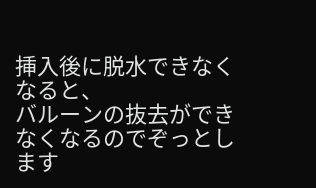挿入後に脱水できなくなると、
バルーンの抜去ができなくなるのでぞっとします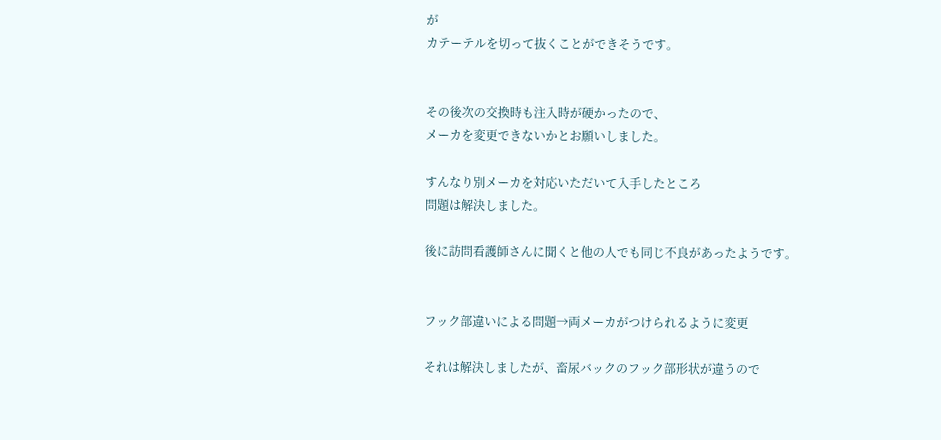が
カテーテルを切って抜くことができそうです。


その後次の交換時も注入時が硬かったので、
メーカを変更できないかとお願いしました。

すんなり別メーカを対応いただいて入手したところ
問題は解決しました。

後に訪問看護師さんに聞くと他の人でも同じ不良があったようです。


フック部違いによる問題→両メーカがつけられるように変更

それは解決しましたが、畜尿バックのフック部形状が違うので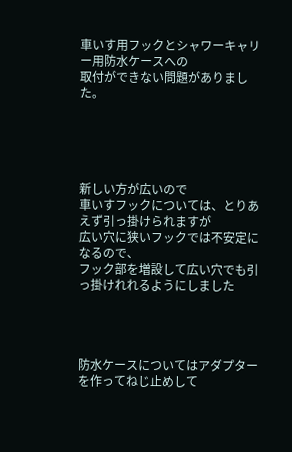車いす用フックとシャワーキャリー用防水ケースへの
取付ができない問題がありました。





新しい方が広いので
車いすフックについては、とりあえず引っ掛けられますが
広い穴に狭いフックでは不安定になるので、
フック部を増設して広い穴でも引っ掛けれれるようにしました




防水ケースについてはアダプターを作ってねじ止めして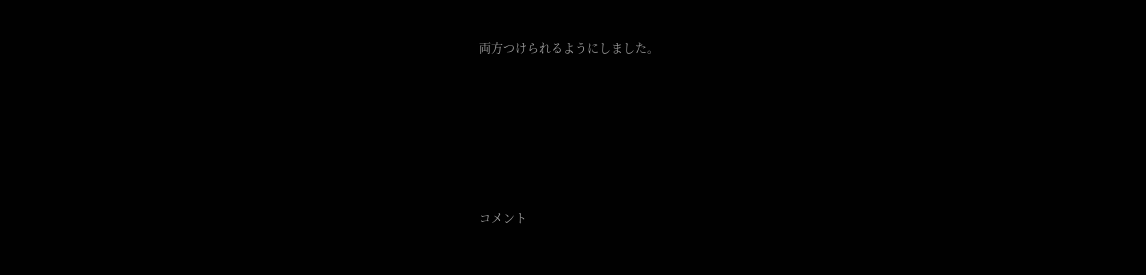両方つけられるようにしました。






コメント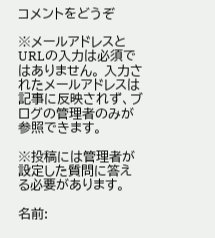コメントをどうぞ

※メールアドレスとURLの入力は必須ではありません。 入力されたメールアドレスは記事に反映されず、ブログの管理者のみが参照できます。

※投稿には管理者が設定した質問に答える必要があります。

名前: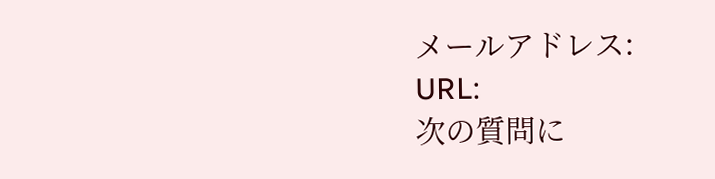メールアドレス:
URL:
次の質問に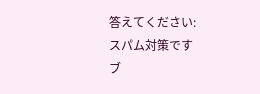答えてください:
スパム対策です
ブ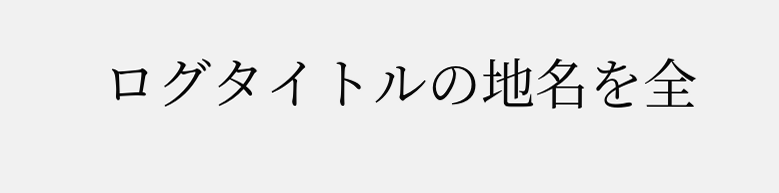ログタイトルの地名を全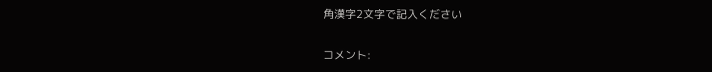角漢字2文字で記入ください

コメント: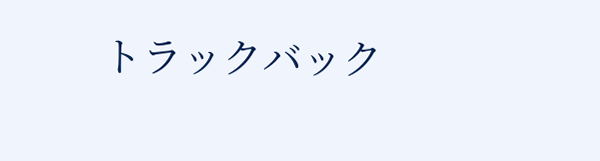トラックバック